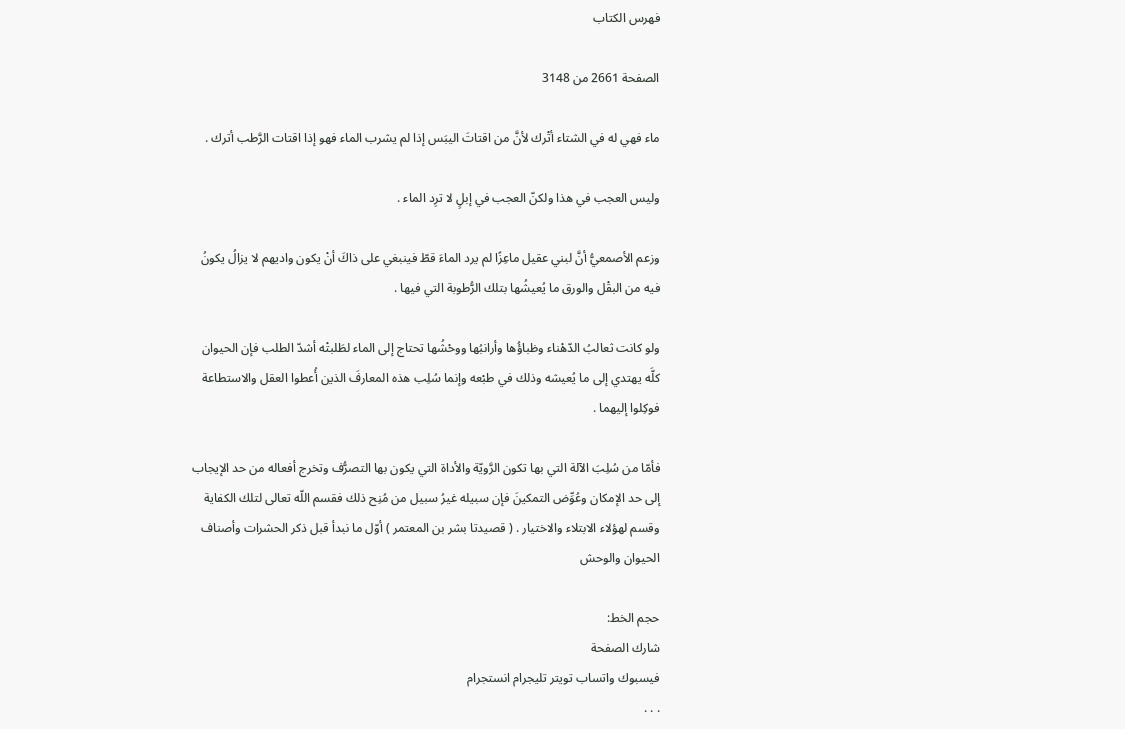فهرس الكتاب

الصفحة 2661 من 3148

ماء فهي له في الشتاء أتْرك لأنَّ من اقتاتَ اليبَس إذا لم يشرب الماء فهو إذا اقتات الرَّطب أترك .

وليس العجب في هذا ولكنّ العجب في إبلٍ لا ترِد الماء .

وزعم الأصمعيُّ أنَّ لبني عقيل ماعِزًا لم يرد الماءَ قطّ فينبغي على ذاكَ أنْ يكون واديهم لا يزالُ يكونُ فيه من البقْل والورق ما يُعيشُها بتلك الرُّطوبة التي فيها .

ولو كانت ثعالبُ الدّهْناء وظباؤُها وأرانبُها ووحْشُها تحتاج إلى الماء لطَلبتْه أشدّ الطلب فإن الحيوان كلَّه يهتدي إلى ما يُعيشه وذلك في طبْعه وإنما سُلِب هذه المعارفَ الذين أُعطوا العقل والاستطاعة فوكِلوا إليهما .

فأمّا من سُلِبَ الآلة التي بها تكون الرَّويّة والأداة التي يكون بها التصرُّف وتخرج أفعاله من حد الإيجاب إلى حد الإمكان وعُوِّض التمكينَ فإن سبيله غيرُ سبيل من مُنِح ذلك فقسم اللّه تعالى لتلك الكفاية وقسم لهؤلاء الابتلاء والاختيار . ( قصيدتا بشر بن المعتمر ) أوّل ما نبدأ قبل ذكر الحشرات وأصناف الحيوان والوحش

حجم الخط:
شارك الصفحة
فيسبوك واتساب تويتر تليجرام انستجرام
. . .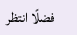فضلًا انتظر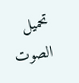تحميل الصوت